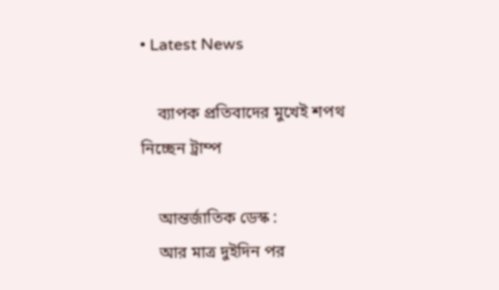• Latest News

    ব্যাপক প্রতিবাদের মুখেই শপথ নিচ্ছেন ট্রাম্প

    আন্তর্জাতিক ডেস্ক :
    আর মাত্র দুইদিন পর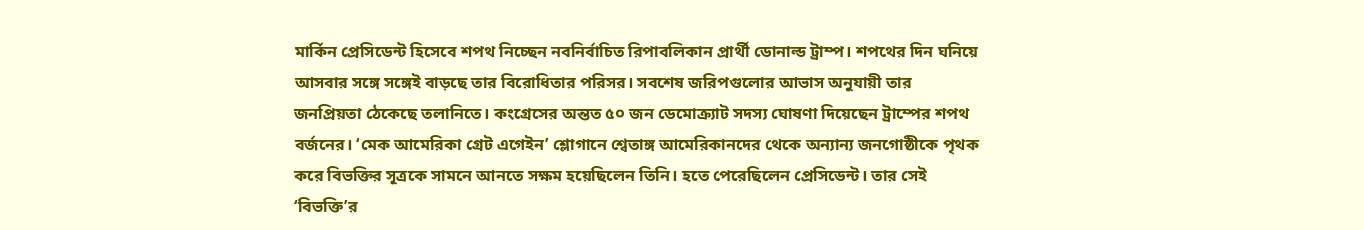মার্কিন প্রেসিডেন্ট হিসেবে শপথ নিচ্ছেন নবনির্বাচিত রিপাবলিকান প্রার্থী ডোনাল্ড ট্রাম্প। শপথের দিন ঘনিয়ে আসবার সঙ্গে সঙ্গেই বাড়ছে তার বিরোধিতার পরিসর। সবশেষ জরিপগুলোর আভাস অনুযায়ী তার জনপ্রিয়তা ঠেকেছে তলানিতে। কংগ্রেসের অন্তত ৫০ জন ডেমোক্র্যাট সদস্য ঘোষণা দিয়েছেন ট্রাম্পের শপথ বর্জনের। ‘মেক আমেরিকা গ্রেট এগেইন’ শ্লোগানে শ্বেতাঙ্গ আমেরিকানদের থেকে অন্যান্য জনগোষ্ঠীকে পৃথক করে বিভক্তির সূত্রকে সামনে আনতে সক্ষম হয়েছিলেন তিনি। হতে পেরেছিলেন প্রেসিডেন্ট। তার সেই ‘বিভক্তি’র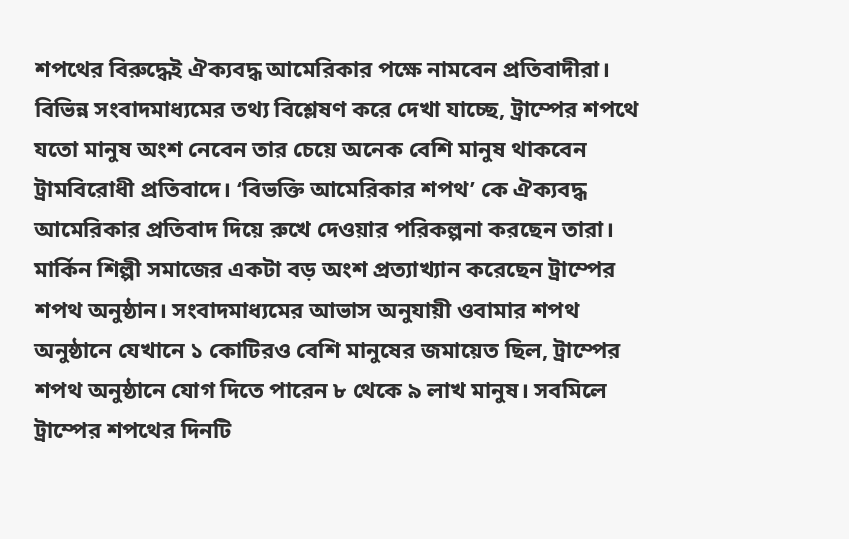শপথের বিরুদ্ধেই ঐক্যবদ্ধ আমেরিকার পক্ষে নামবেন প্রতিবাদীরা। বিভিন্ন সংবাদমাধ্যমের তথ্য বিশ্লেষণ করে দেখা যাচ্ছে, ট্রাম্পের শপথে যতো মানুষ অংশ নেবেন তার চেয়ে অনেক বেশি মানুষ থাকবেন ট্রামবিরোধী প্রতিবাদে। ‘বিভক্তি আমেরিকার শপথ’ কে ঐক্যবদ্ধ আমেরিকার প্রতিবাদ দিয়ে রুখে দেওয়ার পরিকল্পনা করছেন তারা। মার্কিন শিল্পী সমাজের একটা বড় অংশ প্রত্যাখ্যান করেছেন ট্রাম্পের শপথ অনুষ্ঠান। সংবাদমাধ্যমের আভাস অনুযায়ী ওবামার শপথ অনুষ্ঠানে যেখানে ১ কোটিরও বেশি মানুষের জমায়েত ছিল, ট্রাম্পের শপথ অনুষ্ঠানে যোগ দিতে পারেন ৮ থেকে ৯ লাখ মানুষ। সবমিলে ট্রাম্পের শপথের দিনটি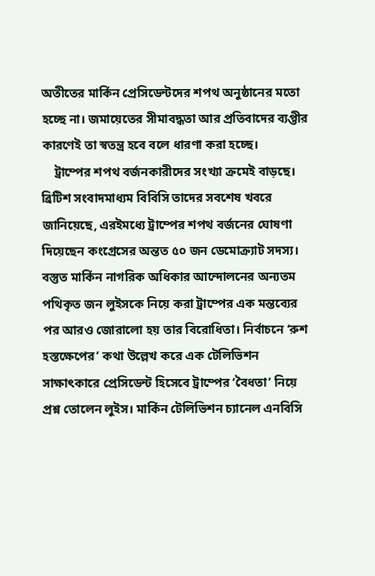অতীতের মার্কিন প্রেসিডেন্টদের শপথ অনুষ্ঠানের মতো হচ্ছে না। জমায়েতের সীমাবদ্ধতা আর প্রতিবাদের ব্যপ্তীর কারণেই তা স্বতন্ত্র হবে বলে ধারণা করা হচ্ছে।
    ট্রাম্পের শপথ বর্জনকারীদের সংখ্যা ক্রমেই বাড়ছে। ব্রিটিশ সংবাদমাধ্যম বিবিসি তাদের সবশেষ খবরে জানিয়েছে, এরইমধ্যে ট্রাম্পের শপথ বর্জনের ঘোষণা দিয়েছেন কংগ্রেসের অন্তত ৫০ জন ডেমোক্র্যাট সদস্য। বস্তুত মার্কিন নাগরিক অধিকার আন্দোলনের অন্যতম পথিকৃত জন লুইসকে নিয়ে করা ট্রাম্পের এক মন্তব্যের পর আরও জোরালো হয় তার বিরোধিতা। নির্বাচনে ‘রুশ হস্তক্ষেপের’ কথা উল্লেখ করে এক টেলিভিশন সাক্ষাৎকারে প্রেসিডেন্ট হিসেবে ট্রাম্পের ‘বৈধতা’ নিয়ে প্রশ্ন তোলেন লুইস। মার্কিন টেলিভিশন চ্যানেল এনবিসি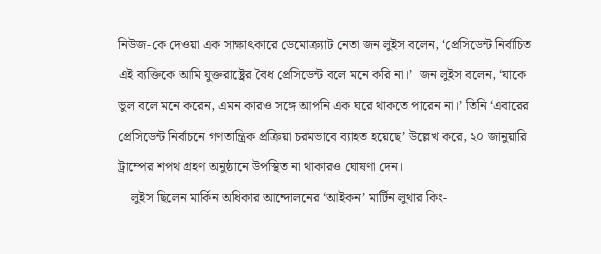নিউজ-কে দেওয়া এক সাক্ষাৎকারে ডেমোক্র্যাট নেতা জন লুইস বলেন, ‘প্রেসিডেন্ট নির্বাচিত এই ব্যক্তিকে আমি যুক্তরাষ্ট্রের বৈধ প্রেসিডেন্ট বলে মনে করি না।’  জন লুইস বলেন, ‘যাকে ভুল বলে মনে করেন, এমন কারও সঙ্গে আপনি এক ঘরে থাকতে পারেন না।’ তিনি ‘এবারের প্রেসিডেন্ট নির্বাচনে গণতান্ত্রিক প্রক্রিয়া চরমভাবে ব্যাহত হয়েছে’ উল্লেখ করে, ২০ জানুয়ারি ট্রাম্পের শপথ গ্রহণ অনুষ্ঠানে উপস্থিত না থাকারও ঘোষণা দেন।
    লুইস ছিলেন মার্কিন অধিকার আন্দোলনের ‘আইকন’ মার্টিন লুথার কিং-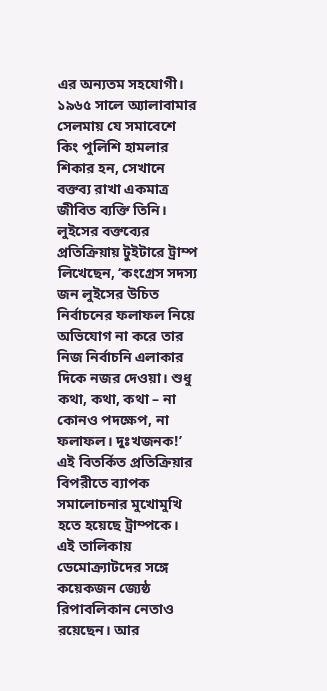এর অন্যতম সহযোগী। ১৯৬৫ সালে অ্যালাবামার সেলমায় যে সমাবেশে কিং পুলিশি হামলার শিকার হন, সেখানে বক্তব্য রাখা একমাত্র জীবিত ব্যক্তি তিনি। লুইসের বক্তব্যের প্রতিক্রিয়ায় টুইটারে ট্রাম্প লিখেছেন, ‘কংগ্রেস সদস্য জন লুইসের উচিত নির্বাচনের ফলাফল নিয়ে অভিযোগ না করে তার নিজ নির্বাচনি এলাকার দিকে নজর দেওয়া। শুধু কথা, কথা, কথা – না কোনও পদক্ষেপ, না ফলাফল। দুঃখজনক!’ এই বিতর্কিত প্রতিক্রিয়ার বিপরীতে ব্যাপক সমালোচনার মুখোমুখি হতে হয়েছে ট্রাম্পকে। এই তালিকায় ডেমোক্র্যাটদের সঙ্গে কয়েকজন জ্যেষ্ঠ রিপাবলিকান নেতাও রয়েছেন। আর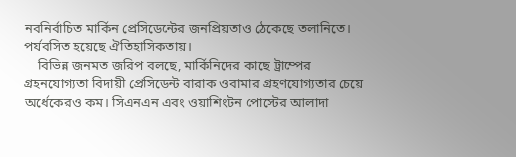নবনির্বাচিত মার্কিন প্রেসিডেন্টের জনপ্রিয়তাও ঠেকেছে তলানিতে। পর্যবসিত হয়েছে ঐতিহাসিকতায়।
    বিভিন্ন জনমত জরিপ বলছে, মার্কিনিদের কাছে ট্রাম্পের গ্রহনযোগ্যতা বিদায়ী প্রেসিডেন্ট বারাক ওবামার গ্রহণযোগ্যতার চেয়ে অর্ধেকেরও কম। সিএনএন এবং ওয়াশিংটন পোস্টের আলাদা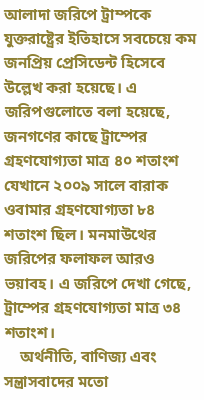আলাদা জরিপে ট্রাম্পকে যুক্তরাষ্ট্রের ইতিহাসে সবচেয়ে কম জনপ্রিয় প্রেসিডেন্ট হিসেবে উল্লেখ করা হয়েছে। এ জরিপগুলোতে বলা হয়েছে, জনগণের কাছে ট্রাম্পের গ্রহণযোগ্যতা মাত্র ৪০ শতাংশ যেখানে ২০০৯ সালে বারাক ওবামার গ্রহণযোগ্যতা ৮৪ শতাংশ ছিল। মনমাউথের জরিপের ফলাফল আরও ভয়াবহ। এ জরিপে দেখা গেছে, ট্রাম্পের গ্রহণযোগ্যতা মাত্র ৩৪ শতাংশ।
    অর্থনীতি, বাণিজ্য এবং সন্ত্রাসবাদের মতো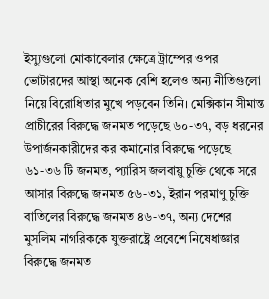ইস্যুগুলো মোকাবেলার ক্ষেত্রে ট্রাম্পের ওপর ভোটারদের আস্থা অনেক বেশি হলেও অন্য নীতিগুলো নিয়ে বিরোধিতার মুখে পড়বেন তিনি। মেক্সিকান সীমান্ত প্রাচীরের বিরুদ্ধে জনমত পড়েছে ৬০-৩৭, বড় ধরনের উপার্জনকারীদের কর কমানোর বিরুদ্ধে পড়েছে ৬১-৩৬ টি জনমত, প্যারিস জলবায়ু চুক্তি থেকে সরে আসার বিরুদ্ধে জনমত ৫৬-৩১, ইরান পরমাণু চুক্তি বাতিলের বিরুদ্ধে জনমত ৪৬-৩৭, অন্য দেশের মুসলিম নাগরিককে যুক্তরাষ্ট্রে প্রবেশে নিষেধাজ্ঞার বিরুদ্ধে জনমত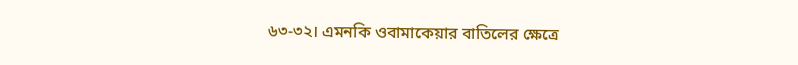৬৩-৩২। এমনকি ওবামাকেয়ার বাতিলের ক্ষেত্রে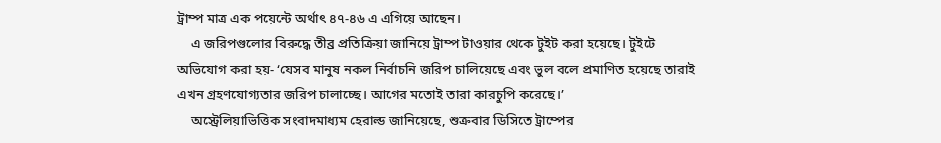ট্রাম্প মাত্র এক পয়েন্টে অর্থাৎ ৪৭-৪৬ এ এগিয়ে আছেন।
    এ জরিপগুলোর বিরুদ্ধে তীব্র প্রতিক্রিয়া জানিয়ে ট্রাম্প টাওয়ার থেকে টুইট করা হয়েছে। টুইটে অভিযোগ করা হয়- ‘যেসব মানুষ নকল নির্বাচনি জরিপ চালিয়েছে এবং ভুল বলে প্রমাণিত হয়েছে তারাই এখন গ্রহণযোগ্যতার জরিপ চালাচ্ছে। আগের মতোই তারা কারচুপি করেছে।’
    অস্ট্রেলিয়াভিত্তিক সংবাদমাধ্যম হেরাল্ড জানিয়েছে, শুক্রবার ডিসিতে ট্রাম্পের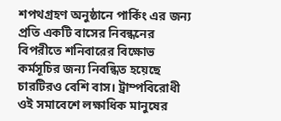শপথগ্রহণ অনুষ্ঠানে পার্কিং এর জন্য প্রতি একটি বাসের নিবন্ধনের বিপরীতে শনিবারের বিক্ষোভ কর্মসূচির জন্য নিবন্ধিত হয়েছে চারটিরও বেশি বাস। ট্রাম্পবিরোধী ওই সমাবেশে লক্ষাধিক মানুষের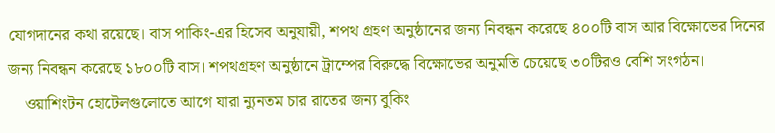যোগদানের কথা রয়েছে। বাস পাকিং-এর হিসেব অনুযায়ী, শপথ গ্রহণ অনুষ্ঠানের জন্য নিবন্ধন করেছে ৪০০টি বাস আর বিক্ষোভের দিনের জন্য নিবন্ধন করেছে ১৮০০টি বাস। শপথগ্রহণ অনুষ্ঠানে ট্রাম্পের বিরুদ্ধে বিক্ষোভের অনুমতি চেয়েছে ৩০টিরও বেশি সংগঠন।
    ওয়াশিংটন হোটেলগুলোতে আগে যারা ন্যুনতম চার রাতের জন্য বুকিং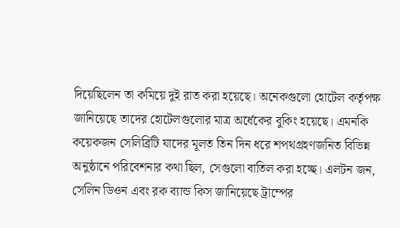দিয়েছিলেন তা কমিয়ে দুই রাত করা হয়েছে। অনেকগুলো হোটেল কর্তৃপক্ষ জানিয়েছে তাদের হোটেলগুলোর মাত্র অর্ধেকের বুকিং হয়েছে। এমনকি কয়েকজন সেলিব্রিটি যাদের মূলত তিন দিন ধরে শপথগ্রহণজনিত বিভিন্ন অনুষ্ঠানে পরিবেশনার কথা ছিল, সেগুলো বাতিল করা হচ্ছে। এলটন জন, সেলিন ডিওন এবং রক ব্যান্ড কিস জানিয়েছে ট্রাম্পের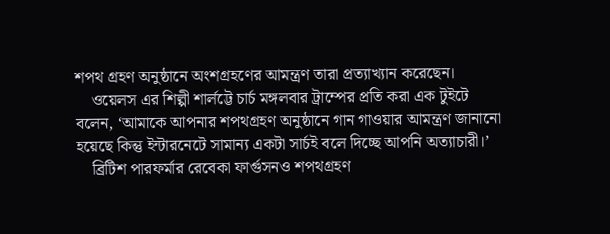শপথ গ্রহণ অনুষ্ঠানে অংশগ্রহণের আমন্ত্রণ তারা প্রত্যাখ্যান করেছেন।
    ওয়েলস এর শিল্পী শার্লট্টে চার্চ মঙ্গলবার ট্রাম্পের প্রতি করা এক টুইটে বলেন, ‘আমাকে আপনার শপথগ্রহণ অনুষ্ঠানে গান গাওয়ার আমন্ত্রণ জানানো হয়েছে কিন্তু ইন্টারনেটে সামান্য একটা সার্চই বলে দিচ্ছে আপনি অত্যাচারী।’
    ব্রিটিশ পারফর্মার রেবেকা ফার্গুসনও শপথগ্রহণ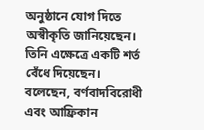অনুষ্ঠানে যোগ দিতে অস্বীকৃতি জানিয়েছেন। তিনি এক্ষেত্রে একটি শর্ত বেঁধে দিয়েছেন। বলেছেন, বর্ণবাদবিরোধী এবং আফ্রিকান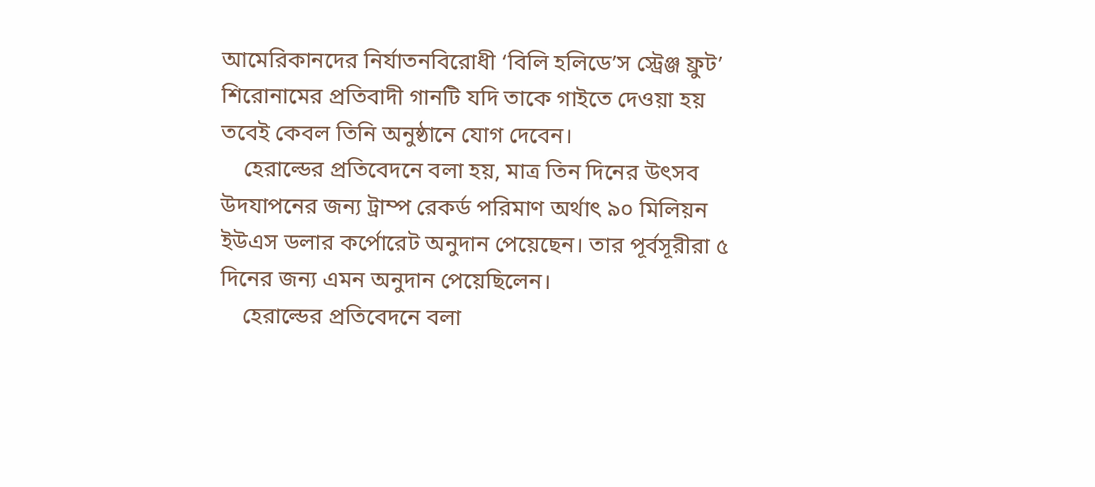আমেরিকানদের নির্যাতনবিরোধী ‘বিলি হলিডে’স স্ট্রেঞ্জ ফ্রুট’ শিরোনামের প্রতিবাদী গানটি যদি তাকে গাইতে দেওয়া হয় তবেই কেবল তিনি অনুষ্ঠানে যোগ দেবেন।
    হেরাল্ডের প্রতিবেদনে বলা হয়, মাত্র তিন দিনের উৎসব উদযাপনের জন্য ট্রাম্প রেকর্ড পরিমাণ অর্থাৎ ৯০ মিলিয়ন ইউএস ডলার কর্পোরেট অনুদান পেয়েছেন। তার পূর্বসূরীরা ৫ দিনের জন্য এমন অনুদান পেয়েছিলেন।
    হেরাল্ডের প্রতিবেদনে বলা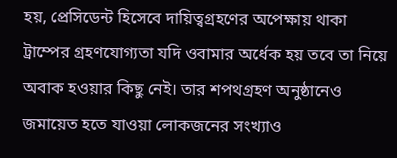হয়, প্রেসিডেন্ট হিসেবে দায়িত্বগ্রহণের অপেক্ষায় থাকা ট্রাম্পের গ্রহণযোগ্যতা যদি ওবামার অর্ধেক হয় তবে তা নিয়ে অবাক হওয়ার কিছু নেই। তার শপথগ্রহণ অনুষ্ঠানেও জমায়েত হতে যাওয়া লোকজনের সংখ্যাও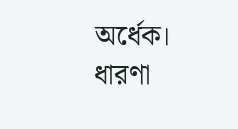অর্ধেক। ধারণা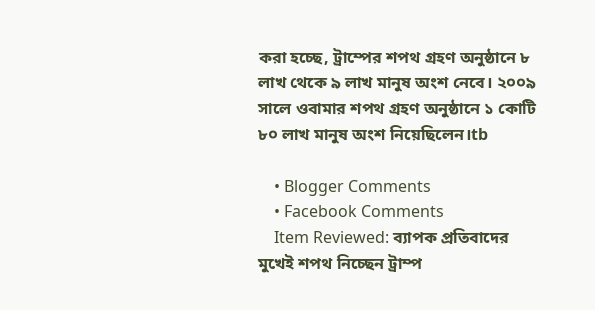করা হচ্ছে, ট্রাম্পের শপথ গ্রহণ অনুষ্ঠানে ৮ লাখ থেকে ৯ লাখ মানুষ অংশ নেবে। ২০০৯ সালে ওবামার শপথ গ্রহণ অনুষ্ঠানে ১ কোটি ৮০ লাখ মানুষ অংশ নিয়েছিলেন।tb

    • Blogger Comments
    • Facebook Comments
    Item Reviewed: ব্যাপক প্রতিবাদের মুখেই শপথ নিচ্ছেন ট্রাম্প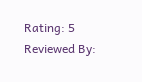Rating: 5 Reviewed By: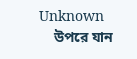Unknown
    উপরে যান